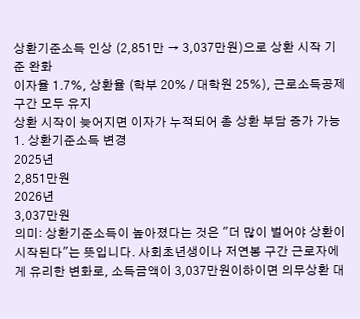상환기준소득 인상 (2,851만 → 3,037만원)으로 상환 시작 기준 완화
이자율 1.7%, 상환율 (학부 20% / 대학원 25%), 근로소득공제 구간 모두 유지
상환 시작이 늦어지면 이자가 누적되어 총 상환 부담 증가 가능
1. 상환기준소득 변경
2025년
2,851만원
2026년
3,037만원
의미: 상환기준소득이 높아졌다는 것은 "더 많이 벌어야 상환이 시작된다"는 뜻입니다. 사회초년생이나 저연봉 구간 근로자에게 유리한 변화로, 소득금액이 3,037만원이하이면 의무상환 대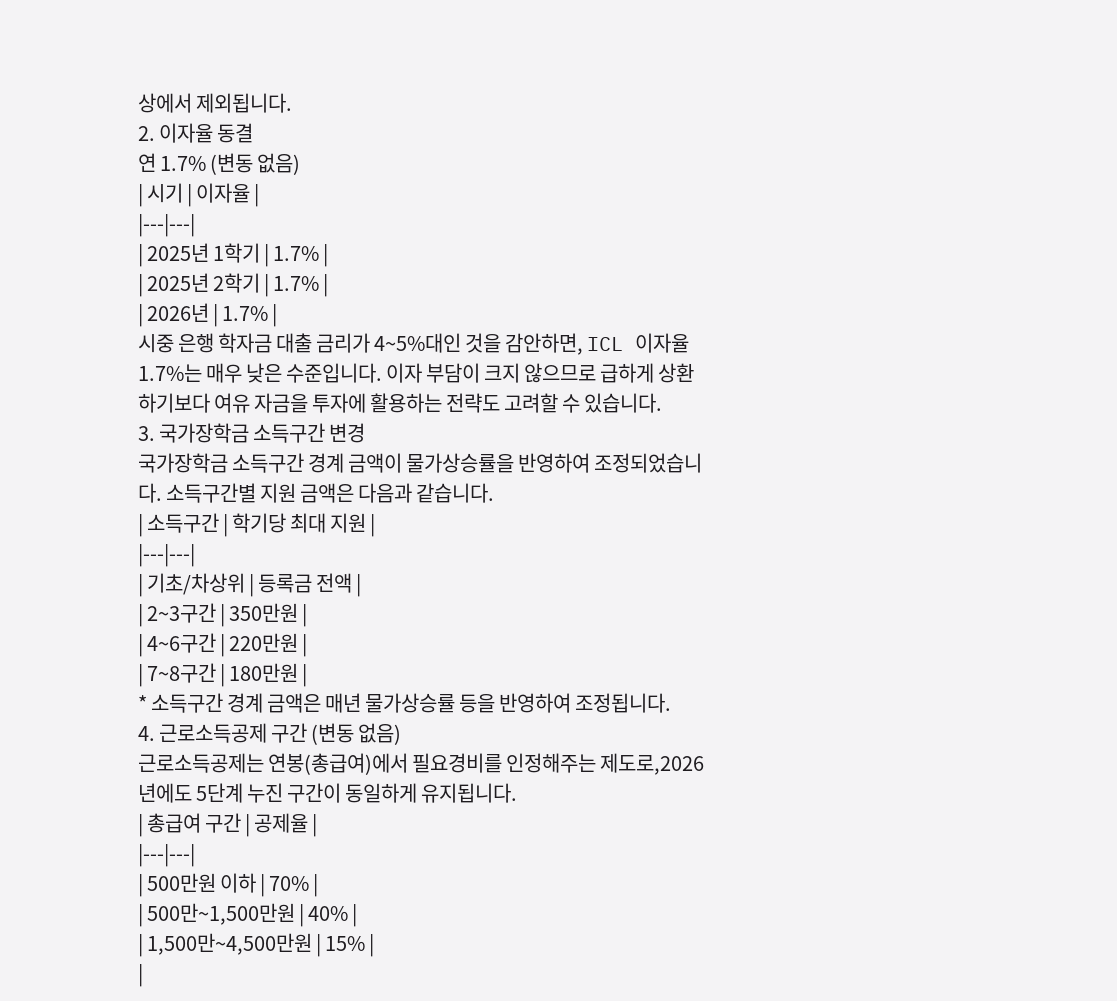상에서 제외됩니다.
2. 이자율 동결
연 1.7% (변동 없음)
| 시기 | 이자율 |
|---|---|
| 2025년 1학기 | 1.7% |
| 2025년 2학기 | 1.7% |
| 2026년 | 1.7% |
시중 은행 학자금 대출 금리가 4~5%대인 것을 감안하면, ICL 이자율1.7%는 매우 낮은 수준입니다. 이자 부담이 크지 않으므로 급하게 상환하기보다 여유 자금을 투자에 활용하는 전략도 고려할 수 있습니다.
3. 국가장학금 소득구간 변경
국가장학금 소득구간 경계 금액이 물가상승률을 반영하여 조정되었습니다. 소득구간별 지원 금액은 다음과 같습니다.
| 소득구간 | 학기당 최대 지원 |
|---|---|
| 기초/차상위 | 등록금 전액 |
| 2~3구간 | 350만원 |
| 4~6구간 | 220만원 |
| 7~8구간 | 180만원 |
* 소득구간 경계 금액은 매년 물가상승률 등을 반영하여 조정됩니다.
4. 근로소득공제 구간 (변동 없음)
근로소득공제는 연봉(총급여)에서 필요경비를 인정해주는 제도로,2026년에도 5단계 누진 구간이 동일하게 유지됩니다.
| 총급여 구간 | 공제율 |
|---|---|
| 500만원 이하 | 70% |
| 500만~1,500만원 | 40% |
| 1,500만~4,500만원 | 15% |
|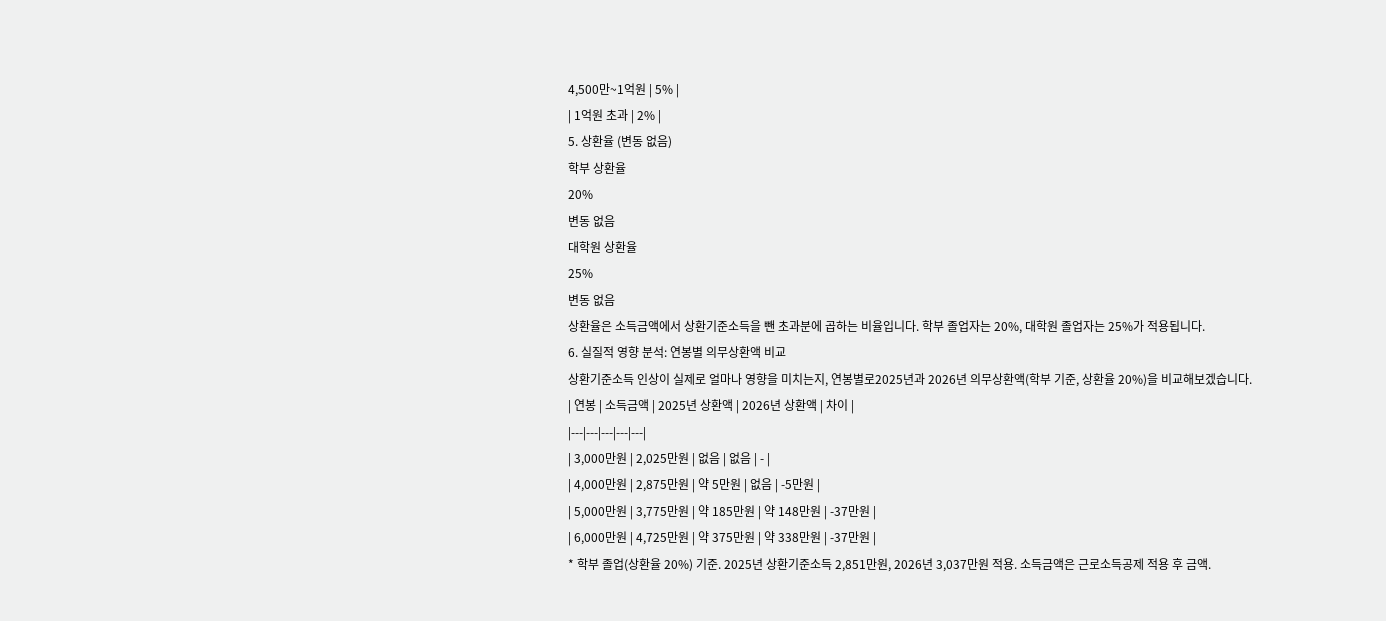4,500만~1억원 | 5% |
| 1억원 초과 | 2% |
5. 상환율 (변동 없음)
학부 상환율
20%
변동 없음
대학원 상환율
25%
변동 없음
상환율은 소득금액에서 상환기준소득을 뺀 초과분에 곱하는 비율입니다. 학부 졸업자는 20%, 대학원 졸업자는 25%가 적용됩니다.
6. 실질적 영향 분석: 연봉별 의무상환액 비교
상환기준소득 인상이 실제로 얼마나 영향을 미치는지, 연봉별로2025년과 2026년 의무상환액(학부 기준, 상환율 20%)을 비교해보겠습니다.
| 연봉 | 소득금액 | 2025년 상환액 | 2026년 상환액 | 차이 |
|---|---|---|---|---|
| 3,000만원 | 2,025만원 | 없음 | 없음 | - |
| 4,000만원 | 2,875만원 | 약 5만원 | 없음 | -5만원 |
| 5,000만원 | 3,775만원 | 약 185만원 | 약 148만원 | -37만원 |
| 6,000만원 | 4,725만원 | 약 375만원 | 약 338만원 | -37만원 |
* 학부 졸업(상환율 20%) 기준. 2025년 상환기준소득 2,851만원, 2026년 3,037만원 적용. 소득금액은 근로소득공제 적용 후 금액.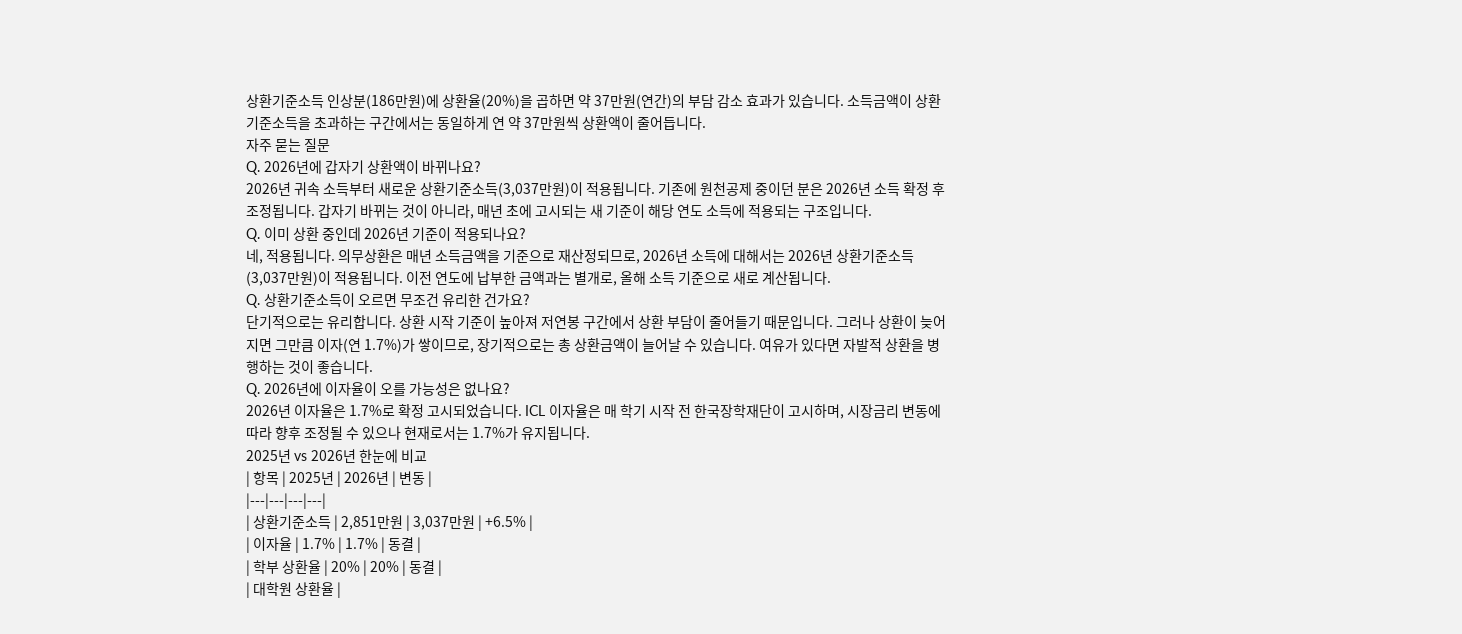상환기준소득 인상분(186만원)에 상환율(20%)을 곱하면 약 37만원(연간)의 부담 감소 효과가 있습니다. 소득금액이 상환기준소득을 초과하는 구간에서는 동일하게 연 약 37만원씩 상환액이 줄어듭니다.
자주 묻는 질문
Q. 2026년에 갑자기 상환액이 바뀌나요?
2026년 귀속 소득부터 새로운 상환기준소득(3,037만원)이 적용됩니다. 기존에 원천공제 중이던 분은 2026년 소득 확정 후 조정됩니다. 갑자기 바뀌는 것이 아니라, 매년 초에 고시되는 새 기준이 해당 연도 소득에 적용되는 구조입니다.
Q. 이미 상환 중인데 2026년 기준이 적용되나요?
네, 적용됩니다. 의무상환은 매년 소득금액을 기준으로 재산정되므로, 2026년 소득에 대해서는 2026년 상환기준소득(3,037만원)이 적용됩니다. 이전 연도에 납부한 금액과는 별개로, 올해 소득 기준으로 새로 계산됩니다.
Q. 상환기준소득이 오르면 무조건 유리한 건가요?
단기적으로는 유리합니다. 상환 시작 기준이 높아져 저연봉 구간에서 상환 부담이 줄어들기 때문입니다. 그러나 상환이 늦어지면 그만큼 이자(연 1.7%)가 쌓이므로, 장기적으로는 총 상환금액이 늘어날 수 있습니다. 여유가 있다면 자발적 상환을 병행하는 것이 좋습니다.
Q. 2026년에 이자율이 오를 가능성은 없나요?
2026년 이자율은 1.7%로 확정 고시되었습니다. ICL 이자율은 매 학기 시작 전 한국장학재단이 고시하며, 시장금리 변동에 따라 향후 조정될 수 있으나 현재로서는 1.7%가 유지됩니다.
2025년 vs 2026년 한눈에 비교
| 항목 | 2025년 | 2026년 | 변동 |
|---|---|---|---|
| 상환기준소득 | 2,851만원 | 3,037만원 | +6.5% |
| 이자율 | 1.7% | 1.7% | 동결 |
| 학부 상환율 | 20% | 20% | 동결 |
| 대학원 상환율 |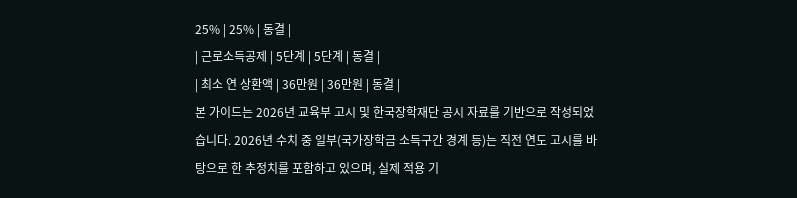25% | 25% | 동결 |
| 근로소득공제 | 5단계 | 5단계 | 동결 |
| 최소 연 상환액 | 36만원 | 36만원 | 동결 |
본 가이드는 2026년 교육부 고시 및 한국장학재단 공시 자료를 기반으로 작성되었습니다. 2026년 수치 중 일부(국가장학금 소득구간 경계 등)는 직전 연도 고시를 바탕으로 한 추정치를 포함하고 있으며, 실제 적용 기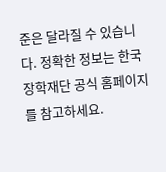준은 달라질 수 있습니다. 정확한 정보는 한국장학재단 공식 홈페이지를 참고하세요.